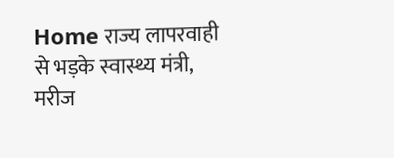Home राज्य लापरवाही से भड़के स्वास्थ्य मंत्री, मरीज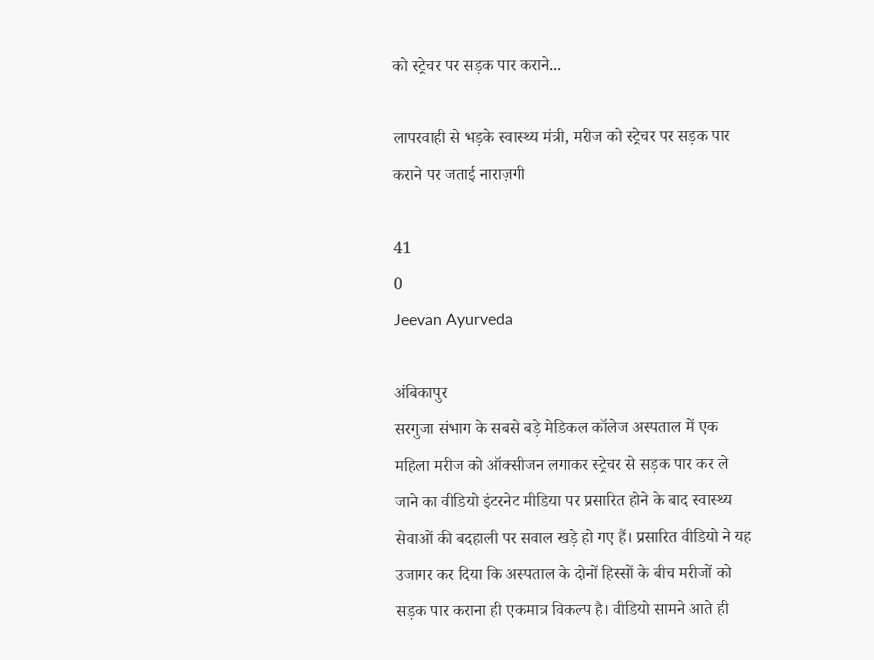को स्ट्रेचर पर सड़क पार कराने...

लापरवाही से भड़के स्वास्थ्य मंत्री, मरीज को स्ट्रेचर पर सड़क पार कराने पर जताई नाराज़गी

41
0
Jeevan Ayurveda

अंबिकापुर
सरगुजा संभाग के सबसे बड़े मेडिकल कॉलेज अस्पताल में एक महिला मरीज को ऑक्सीजन लगाकर स्ट्रेचर से सड़क पार कर ले जाने का वीडियो इंटरनेट मीडिया पर प्रसारित होने के बाद स्वास्थ्य सेवाओं की बदहाली पर सवाल खड़े हो गए हैं। प्रसारित वीडियो ने यह उजागर कर दिया कि अस्पताल के दोनों हिस्सों के बीच मरीजों को सड़क पार कराना ही एकमात्र विकल्प है। वीडियो सामने आते ही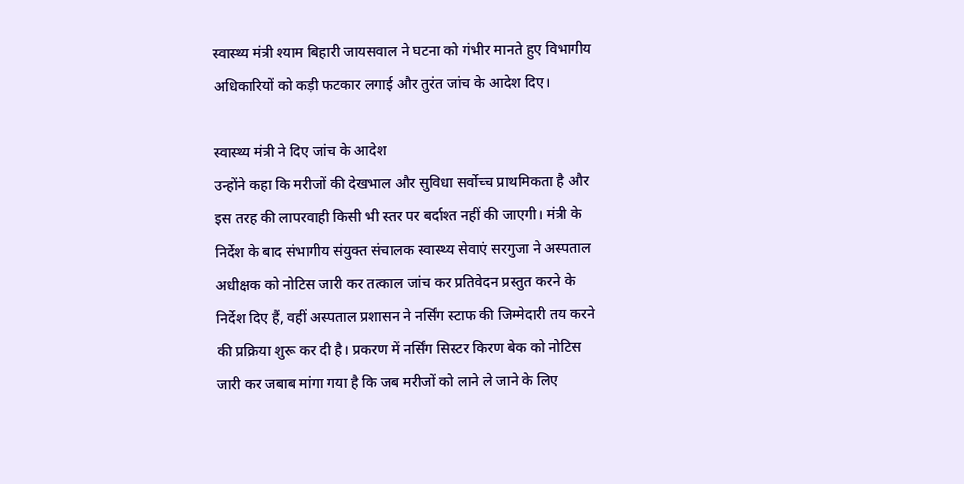स्वास्थ्य मंत्री श्याम बिहारी जायसवाल ने घटना को गंभीर मानते हुए विभागीय अधिकारियों को कड़ी फटकार लगाई और तुरंत जांच के आदेश दिए।

स्वास्थ्य मंत्री ने दिए जांच के आदेश
उन्होंने कहा कि मरीजों की देखभाल और सुविधा सर्वोच्च प्राथमिकता है और इस तरह की लापरवाही किसी भी स्तर पर बर्दाश्त नहीं की जाएगी। मंत्री के निर्देश के बाद संभागीय संयुक्त संचालक स्वास्थ्य सेवाएं सरगुजा ने अस्पताल अधीक्षक को नोटिस जारी कर तत्काल जांच कर प्रतिवेदन प्रस्तुत करने के निर्देश दिए हैं, वहीं अस्पताल प्रशासन ने नर्सिंग स्टाफ की जिम्मेदारी तय करने की प्रक्रिया शुरू कर दी है। प्रकरण में नर्सिंग सिस्टर किरण बेक को नोटिस जारी कर जबाब मांगा गया है कि जब मरीजों को लाने ले जाने के लिए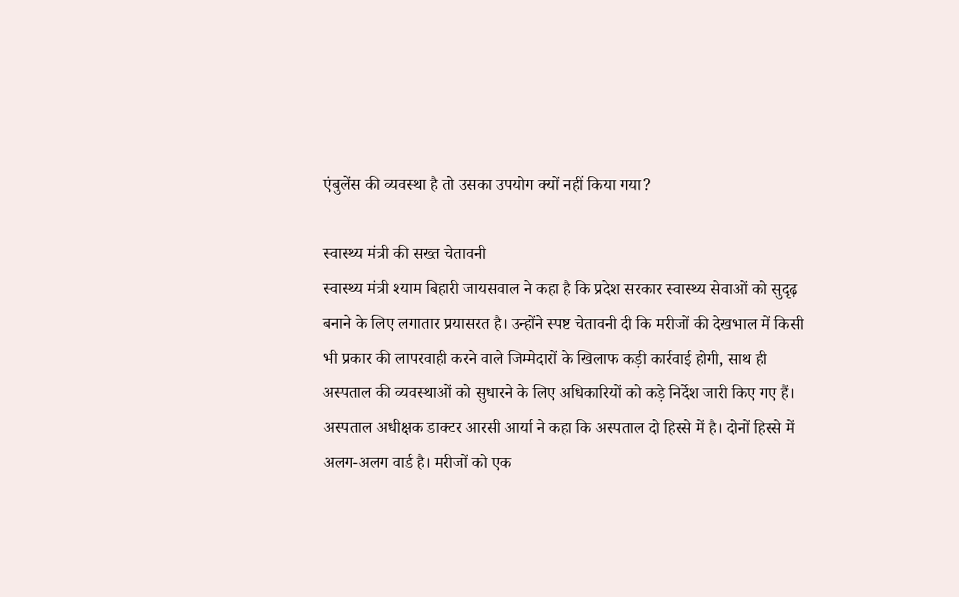एंबुलेंस की व्यवस्था है तो उसका उपयोग क्यों नहीं किया गया?

स्वास्थ्य मंत्री की सख्त चेतावनी
स्वास्थ्य मंत्री श्याम बिहारी जायसवाल ने कहा है कि प्रदेश सरकार स्वास्थ्य सेवाओं को सुदृढ़ बनाने के लिए लगातार प्रयासरत है। उन्होंने स्पष्ट चेतावनी दी कि मरीजों की देखभाल में किसी भी प्रकार की लापरवाही करने वाले जिम्मेदारों के खिलाफ कड़ी कार्रवाई होगी, साथ ही अस्पताल की व्यवस्थाओं को सुधारने के लिए अधिकारियों को कड़े निर्देश जारी किए गए हैं। अस्पताल अधीक्षक डाक्टर आरसी आर्या ने कहा कि अस्पताल दो हिस्से में है। दोनों हिस्से में अलग-अलग वार्ड है। मरीजों को एक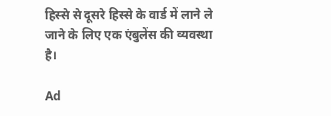हिस्से से दूसरे हिस्से के वार्ड में लाने ले जाने के लिए एक एंबुलेंस की व्यवस्था है।

Ad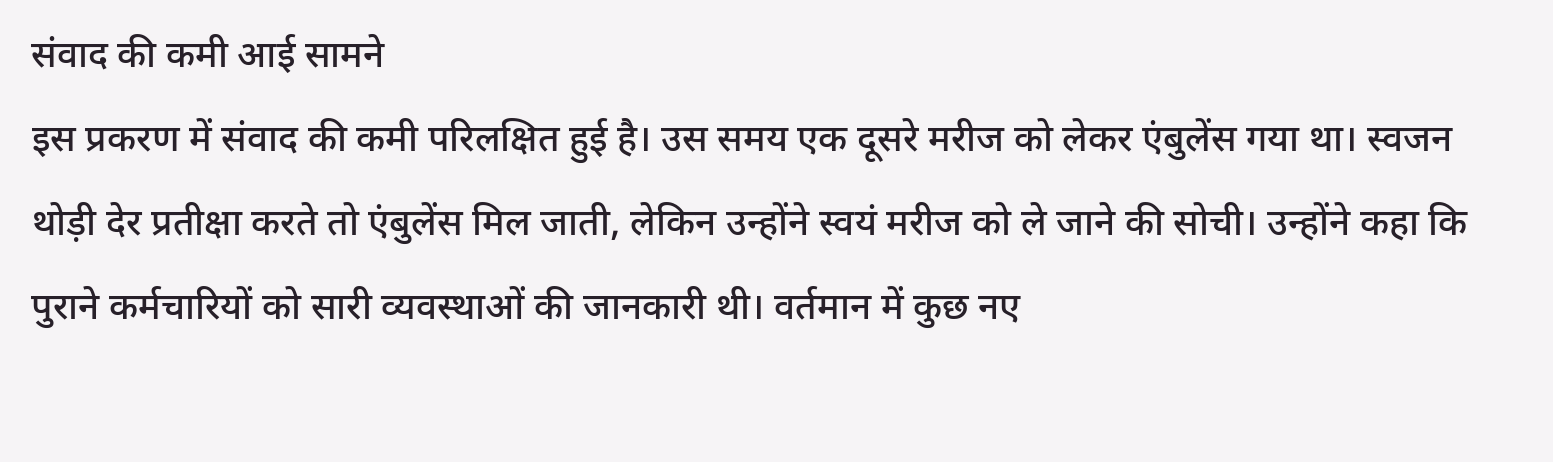संवाद की कमी आई सामने
इस प्रकरण में संवाद की कमी परिलक्षित हुई है। उस समय एक दूसरे मरीज को लेकर एंबुलेंस गया था। स्वजन थोड़ी देर प्रतीक्षा करते तो एंबुलेंस मिल जाती, लेकिन उन्होंने स्वयं मरीज को ले जाने की सोची। उन्होंने कहा कि पुराने कर्मचारियों को सारी व्यवस्थाओं की जानकारी थी। वर्तमान में कुछ नए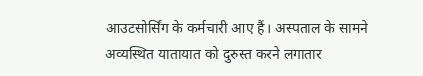आउटसोर्सिंग के कर्मचारी आए हैं। अस्पताल के सामने अव्यस्थित यातायात को दुरुस्त करने लगातार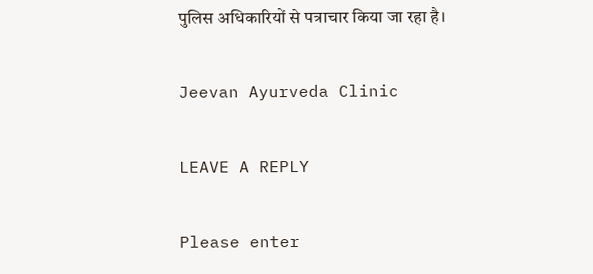पुलिस अधिकारियों से पत्राचार किया जा रहा है।

Jeevan Ayurveda Clinic

LEAVE A REPLY

Please enter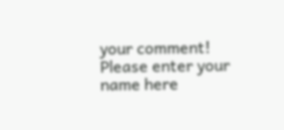your comment!
Please enter your name here